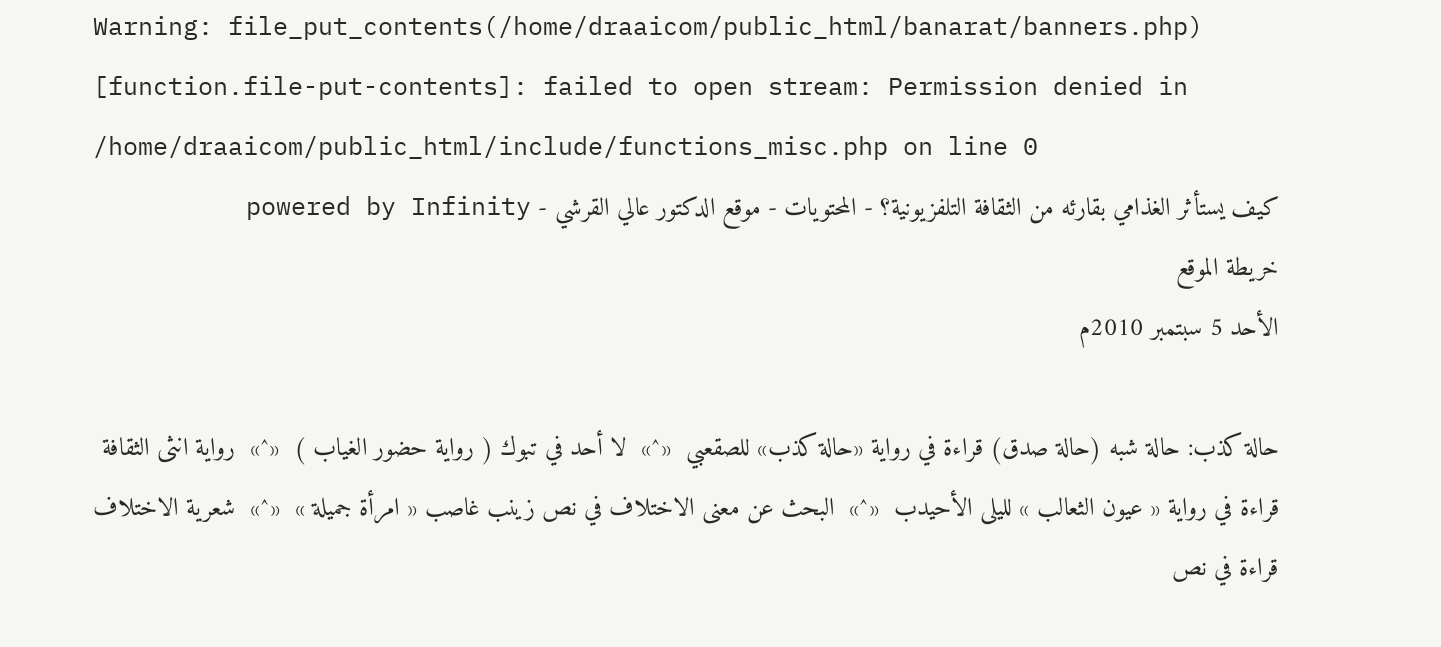Warning: file_put_contents(/home/draaicom/public_html/banarat/banners.php) [function.file-put-contents]: failed to open stream: Permission denied in /home/draaicom/public_html/include/functions_misc.php on line 0
كيف يستأثر الغذامي بقارئه من الثقافة التلفزيونية؟ - المحتويات - موقع الدكتور عالي القرشي - powered by Infinity
خريطة الموقع
الأحد 5 سبتمبر 2010م

حالة كذب: حالة شبه (حالة صدق) قراءة في رواية «حالة كذب» للصقعبي  «^»  لا أحد في تبوك ( رواية حضور الغياب )  «^»  رواية انثى الثقافة قراءة في رواية « عيون الثعالب » لليلى الأحيدب  «^»  البحث عن معنى الاختلاف في نص زينب غاصب « امرأة جميلة »  «^»  شعرية الاختلاف قراءة في نص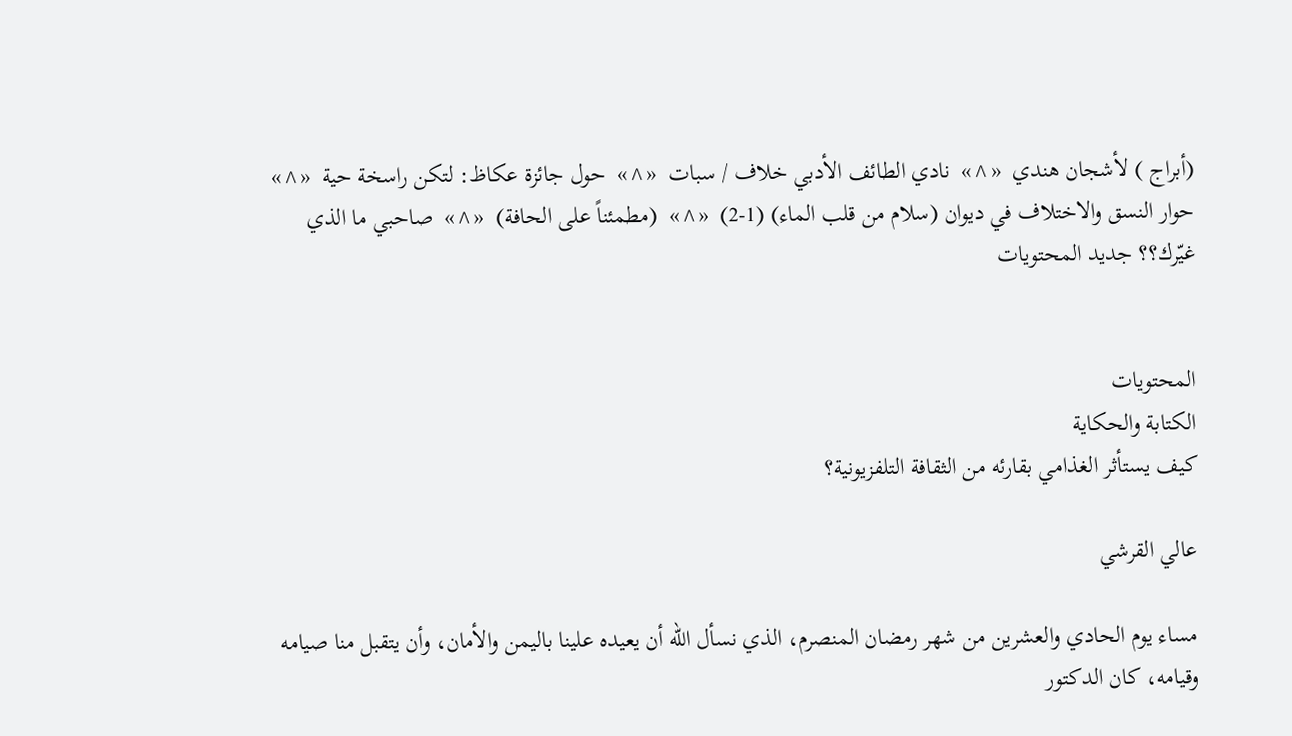(أبراج ) لأشجان هندي  «^»  نادي الطائف الأدبي خلاف / سبات  «^»  حول جائزة عكاظ: لتكن راسخة حية  «^»  حوار النسق والاختلاف في ديوان (سلام من قلب الماء) (1-2)  «^»  (مطمئناً على الحافة)  «^»  صاحبي ما الذي غيّرك؟؟ جديد المحتويات


المحتويات
الكتابة والحكاية
كيف يستأثر الغذامي بقارئه من الثقافة التلفزيونية؟

عالي القرشي

مساء يوم الحادي والعشرين من شهر رمضان المنصرم، الذي نسأل الله أن يعيده علينا باليمن والأمان، وأن يتقبل منا صيامه وقيامه، كان الدكتور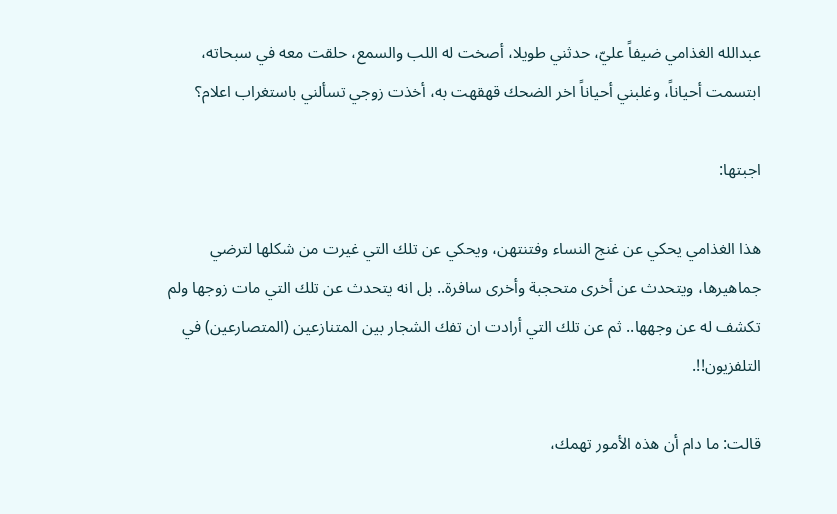عبدالله الغذامي ضيفاً عليّ، حدثني طويلا، أصخت له اللب والسمع، حلقت معه في سبحاته، ابتسمت أحياناً، وغلبني أحياناً اخر الضحك قهقهت به، أخذت زوجي تسألني باستغراب اعلام؟

اجبتها:

هذا الغذامي يحكي عن غنج النساء وفتنتهن، ويحكي عن تلك التي غيرت من شكلها لترضي جماهيرها، ويتحدث عن أخرى متحجبة وأخرى سافرة.. بل انه يتحدث عن تلك التي مات زوجها ولم تكشف له عن وجهها.. ثم عن تلك التي أرادت ان تفك الشجار بين المتنازعين (المتصارعين) في التلفزيون!!.

قالت: ما دام أن هذه الأمور تهمك،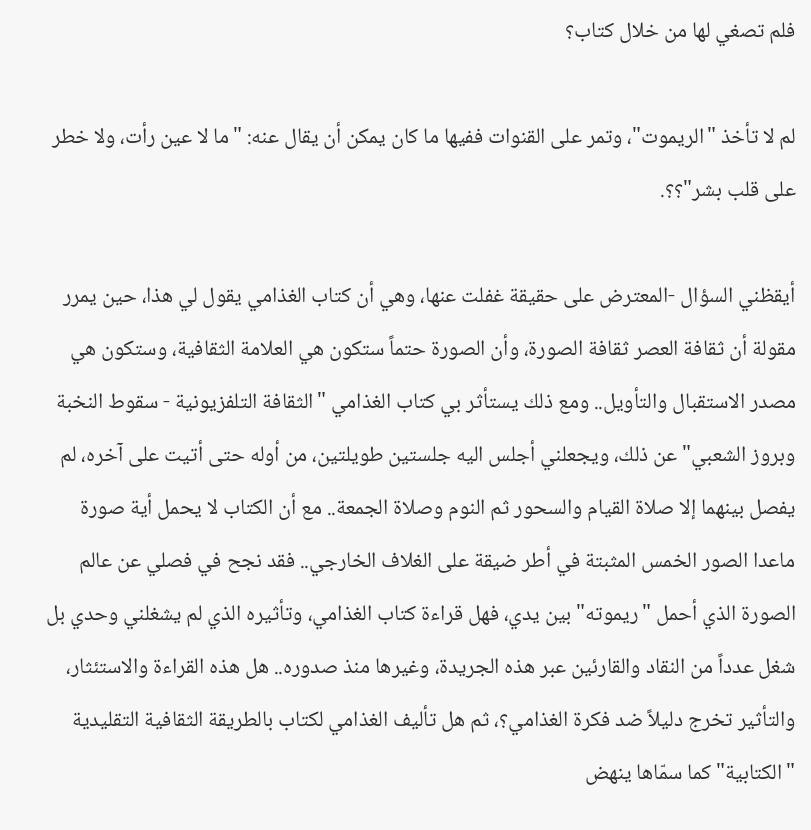فلم تصغي لها من خلال كتاب؟

لم لا تأخذ "الريموت"، وتمر على القنوات ففيها ما كان يمكن أن يقال عنه: "ما لا عين رأت، ولا خطر على قلب بشر"؟؟.

أيقظني السؤال -المعترض على حقيقة غفلت عنها، وهي أن كتاب الغذامي يقول لي هذا، حين يمرر مقولة أن ثقافة العصر ثقافة الصورة، وأن الصورة حتماً ستكون هي العلامة الثقافية، وستكون هي مصدر الاستقبال والتأويل.. ومع ذلك يستأثر بي كتاب الغذامي "الثقافة التلفزيونية - سقوط النخبة وبروز الشعبي" عن ذلك، ويجعلني أجلس اليه جلستين طويلتين، من أوله حتى أتيت على آخره، لم يفصل بينهما إلا صلاة القيام والسحور ثم النوم وصلاة الجمعة.. مع أن الكتاب لا يحمل أية صورة ماعدا الصور الخمس المثبتة في أطر ضيقة على الغلاف الخارجي.. فقد نجح في فصلي عن عالم الصورة الذي أحمل "ريموته" بين يدي، فهل قراءة كتاب الغذامي، وتأثيره الذي لم يشغلني وحدي بل شغل عدداً من النقاد والقارئين عبر هذه الجريدة، وغيرها منذ صدوره.. هل هذه القراءة والاستئثار، والتأثير تخرج دليلاً ضد فكرة الغذامي؟، ثم هل تأليف الغذامي لكتاب بالطريقة الثقافية التقليدية "الكتابية" كما سمّاها ينهض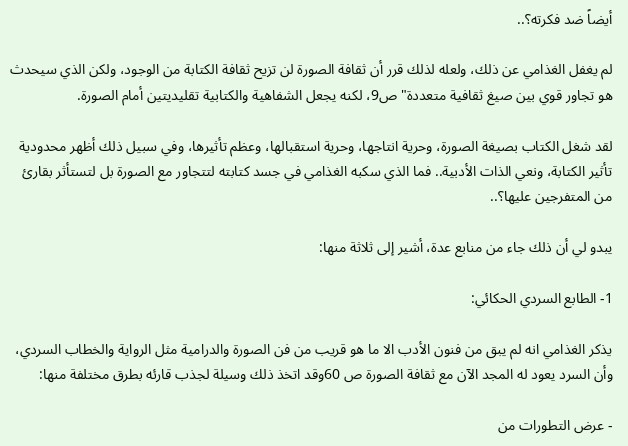أيضاً ضد فكرته؟..

لم يغفل الغذامي عن ذلك، ولعله لذلك قرر أن ثقافة الصورة لن تزيح ثقافة الكتابة من الوجود، ولكن الذي سيحدث هو تجاور قوي بين صيغ ثقافية متعددة" ص9، لكنه يجعل الشفاهية والكتابية تقليديتين أمام الصورة.

لقد شغل الكتاب بصيغة الصورة، وحرية انتاجها، وحرية استقبالها، وعظم تأثيرها، وفي سبيل ذلك أظهر محدودية تأثير الكتابة، ونعي الذات الأدبية.. فما الذي سكبه الغذامي في جسد كتابته لتتجاور مع الصورة بل لتستأثر بقارئ من المتفرجين عليها؟..

يبدو لي أن ذلك جاء من منابع عدة، أشير إلى ثلاثة منها:

1- الطابع السردي الحكائي:

يذكر الغذامي انه لم يبق من فنون الأدب الا ما هو قريب من فن الصورة والدرامية مثل الرواية والخطاب السردي، وأن السرد يعود له المجد الآن مع ثقافة الصورة ص 60وقد اتخذ ذلك وسيلة لجذب قارئه بطرق مختلفة منها:

- عرض التطورات من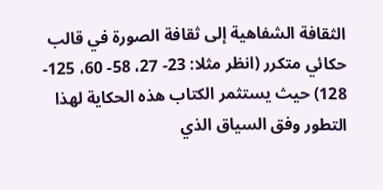الثقافة الشفاهية إلى ثقافة الصورة في قالب حكائي متكرر (انظر مثلا: 23- 27، 58- 60، 125- 128) حيث يستثمر الكتاب هذه الحكاية لهذا التطور وفق السياق الذي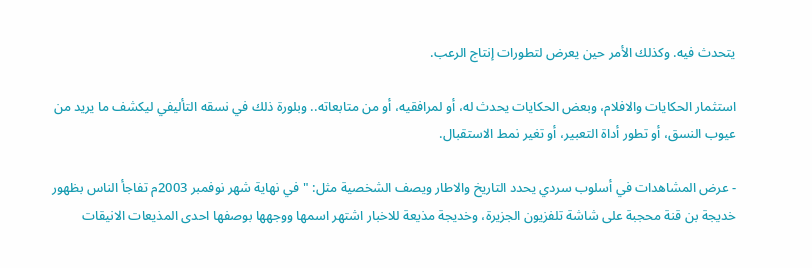يتحدث فيه. وكذلك الأمر حين يعرض لتطورات إنتاج الرعب.

استثمار الحكايات والافلام، وبعض الحكايات يحدث له، أو لمرافقيه، أو من متابعاته.. وبلورة ذلك في نسقه التأليفي ليكشف ما يريد من عيوب النسق، أو تطور أداة التعبير، أو تغير نمط الاستقبال.

- عرض المشاهدات في أسلوب سردي يحدد التاريخ والاطار ويصف الشخصية مثل: "في نهاية شهر نوفمبر 2003م تفاجأ الناس بظهور خديجة بن قنة محجبة على شاشة تلفزيون الجزيرة، وخديجة مذيعة للاخبار اشتهر اسمها ووجهها بوصفها احدى المذيعات الانيقات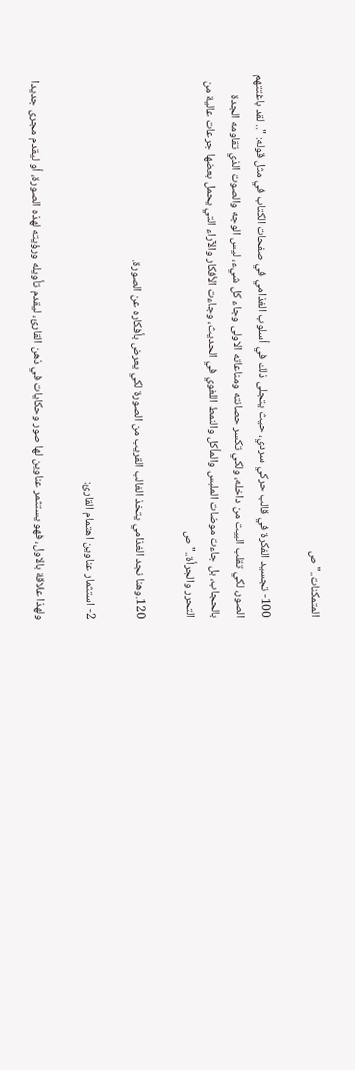المتمكنات.." ص

100- تجسيد الفكرة في قالب حركي سردي، حيث يتجلى ذلك في أسلوب الغذامي في صفحات الكتاب في مثل قوله: ".. لقد باغتتهم الصور، لكي تقلب البيت من داخله، ولكي تكسر حصانته ومناعاته الاولى وجاء كل شيء، ليس الوجه والصوت الذي تقاومه الجدة بالحجاب، بل جاءت موضات الملبس والمأكل والنمط اللغوي في الحديث، وجاءت الأفكار والآراء التي يحمل بعضها جرعات عالية من التحرر والجرأة.." ص

120.وهنا نجد الغذامي يتخذ الغالب القريب من الصورة لكي يعرض بأفكاره عن الصورة.

2- استثمار عناوين اهتمام القارئ:

ولهذا علاقة بالاول، فهو يستثمر عناوين لها صور وحكايات في ذهن القارئ، ليقدم تأويله ورؤيته لهذه الصورة، أو ليقدم مجرى جديدا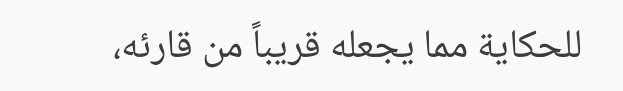للحكاية مما يجعله قريباً من قارئه،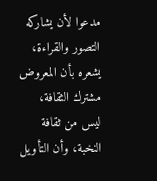مدعوا لأن يشاركه التصور والقراءة، يشعره بأن المعروض مشترك الثقافة، ليس من ثقافة النخبة، وأن التأويل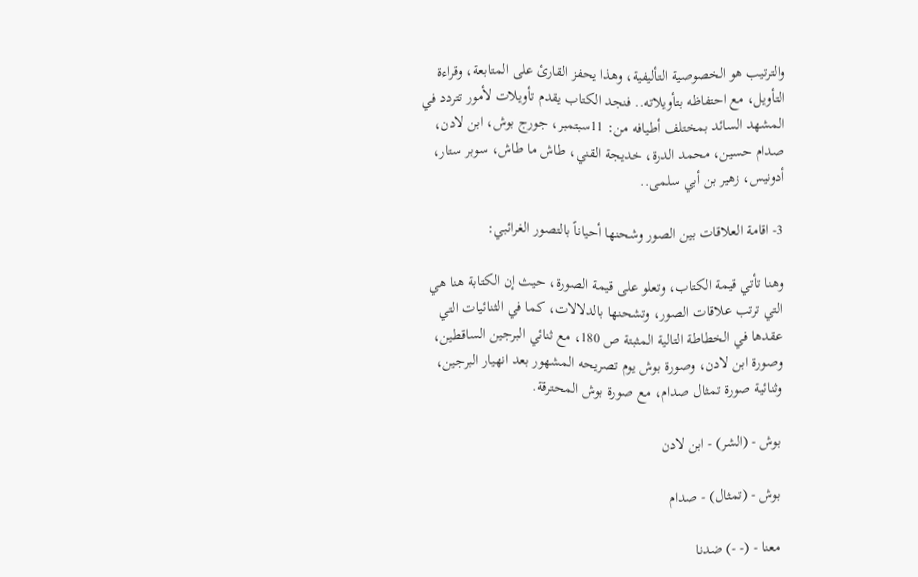والترتيب هو الخصوصية التأليفية، وهذا يحفز القارئ على المتابعة، وقراءة التأويل، مع احتفاظه بتأويلاته.. فنجد الكتاب يقدم تأويلات لأمور تتردد في المشهد السائد بمختلف أطيافه من: 11سبتمبر، جورج بوش، ابن لادن، صدام حسين، محمد الدرة، خديجة القني، طاش ما طاش، سوبر ستار، أدونيس، زهير بن أبي سلمى..

3- اقامة العلاقات بين الصور وشحنها أحياناً بالتصور الغرائبي:

وهنا تأتي قيمة الكتاب، وتعلو على قيمة الصورة، حيث إن الكتابة هنا هي التي ترتب علاقات الصور، وتشحنها بالدلالات، كما في الثنائيات التي عقدها في الخطاطة التالية المثبتة ص 180، مع ثنائي البرجين الساقطين، وصورة ابن لادن، وصورة بوش يوم تصريحه المشهور بعد انهيار البرجين، وثنائية صورة تمثال صدام، مع صورة بوش المحترقة.

بوش - (الشر) - ابن لادن

بوش - (تمثال) - صدام

معنا - (- -) ضدنا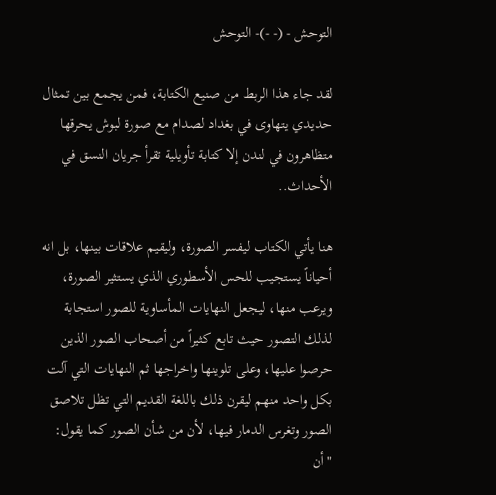التوحش - (- -)- التوحش

لقد جاء هذا الربط من صنيع الكتابة، فمن يجمع بين تمثال حديدي يتهاوى في بغداد لصدام مع صورة لبوش يحرقها متظاهرون في لندن إلا كتابة تأويلية تقرأ جريان النسق في الأحداث..

هنا يأتي الكتاب ليفسر الصورة، وليقيم علاقات بينها، بل انه أحياناً يستجيب للحس الأسطوري الذي يستثير الصورة، ويرعب منها، ليجعل النهايات المأساوية للصور استجابة لذلك التصور حيث تابع كثيراً من أصحاب الصور الذين حرصوا عليها، وعلى تلوينها واخراجها ثم النهايات التي آلت بكل واحد منهم ليقرن ذلك باللغة القديم التي تظل تلاصق الصور وتغرس الدمار فيها، لأن من شأن الصور كما يقول: "أن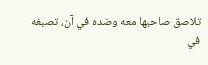تلاصق صاحبها معه وضده في آن، تصبغه في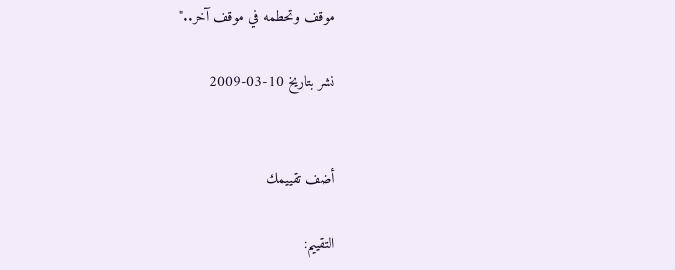موقف وتحطمه في موقف آخر.."

نشر بتاريخ 10-03-2009


أضف تقييمك

التقييم: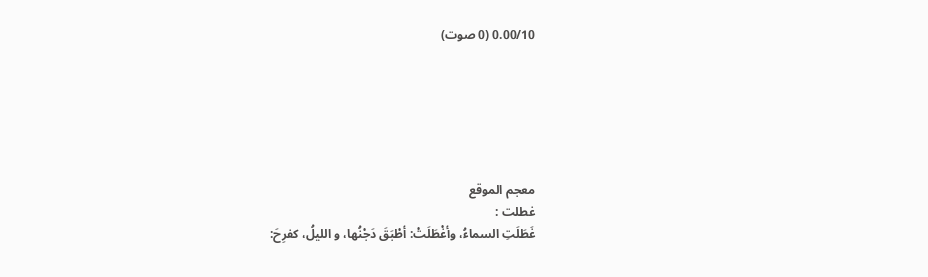0.00/10 (0 صوت)






معجم الموقع
غطلت :
غَطَلَتِ السماءُ، وأغْطَلَتْ: أطْبَقَ دَجْنُها، و الليلُ، كفرِحَ: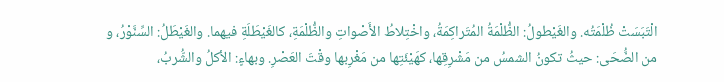الْتَبَسَتْ ظُلْمَتُه. والغَيْطولُ: الظُّلْمَةُ المُتَراكِمَةُ، واخْتِلاطُ الأَصْواتِ والظُّلْمَةِ، كالغَيْطَلَةِ فيهما. والغَيْطَلُ: السِّنَّوْرُ، و من الضُّحَى: حيثُ تكونُ الشمسُ من مَشْرِقِها، كهَيْئَتِها من مَغْرِبها وقْتَ العَصْرِ. وبهاءٍ: الأكلُ والشُّربُ،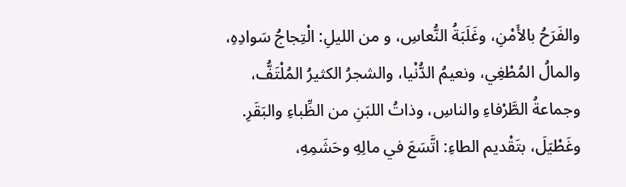والفَرَحُ بالأَمْنِ، وغَلَبَةُ النُّعاسِ، و من الليلِ: الْتِجاجُ سَوادِهِ، والمالُ المُطْغِي، ونعيمُ الدُّنْيا، والشجرُ الكثيرُ المُلْتَفُّ، وجماعةُ الطَّرْفاءِ والناسِ، وذاتُ اللبَنِ من الظِّباءِ والبَقَرِ. وغَطْيَلَ، بتَقْديم الطاءِ: اتَّسَعَ في مالِهِ وحَشَمِهِ،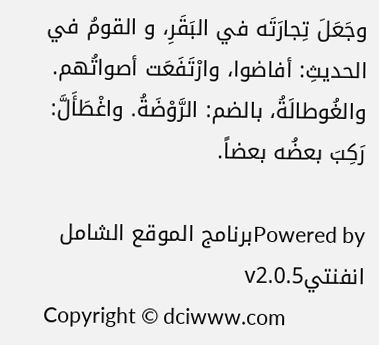وجَعَلَ تِجارَتَه في البَقَرِ، و القومُ في الحديثِ: أفاضوا، وارْتَفَعَت أصواتُهم. والغُوطالَةُ، بالضم: الرَّوْضَةُ. واغْطَأَلَّ: رَكِبَ بعضُه بعضاً.

Powered byبرنامج الموقع الشامل انفنتيv2.0.5
Copyright © dciwww.com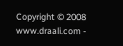Copyright © 2008 www.draali.com -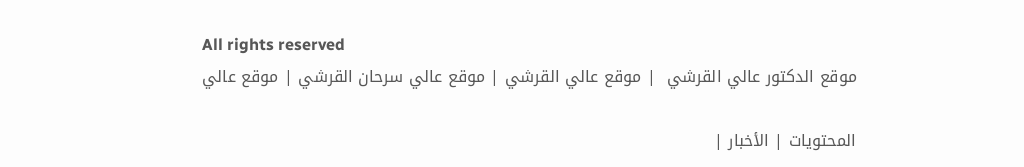All rights reserved
موقع الدكتور عالي القرشي  | موقع عالي القرشي | موقع عالي سرحان القرشي | موقع عالي

المحتويات | الأخبار |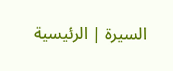السيرة | الرئيسية